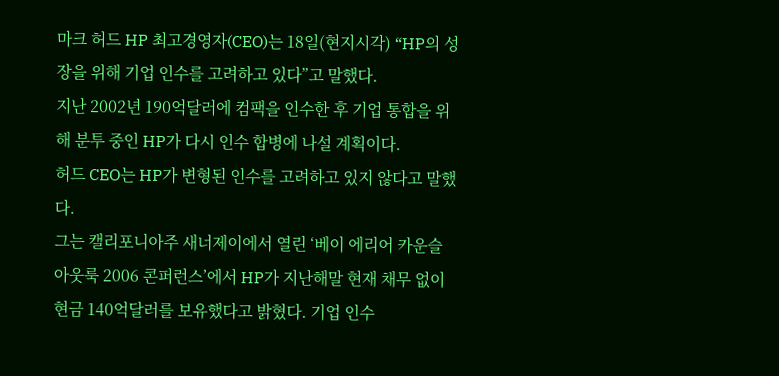마크 허드 HP 최고경영자(CEO)는 18일(현지시각) “HP의 성장을 위해 기업 인수를 고려하고 있다”고 말했다.
지난 2002년 190억달러에 컴팩을 인수한 후 기업 통합을 위해 분투 중인 HP가 다시 인수 합병에 나설 계획이다.
허드 CEO는 HP가 변형된 인수를 고려하고 있지 않다고 말했다.
그는 캘리포니아주 새너제이에서 열린 ‘베이 에리어 카운슬 아웃룩 2006 콘퍼런스’에서 HP가 지난해말 현재 채무 없이 현금 140억달러를 보유했다고 밝혔다. 기업 인수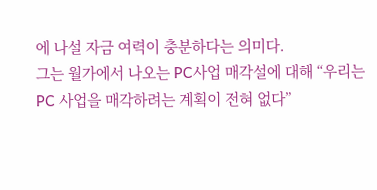에 나설 자금 여력이 충분하다는 의미다.
그는 월가에서 나오는 PC사업 매각설에 대해 “우리는 PC 사업을 매각하려는 계획이 전혀 없다”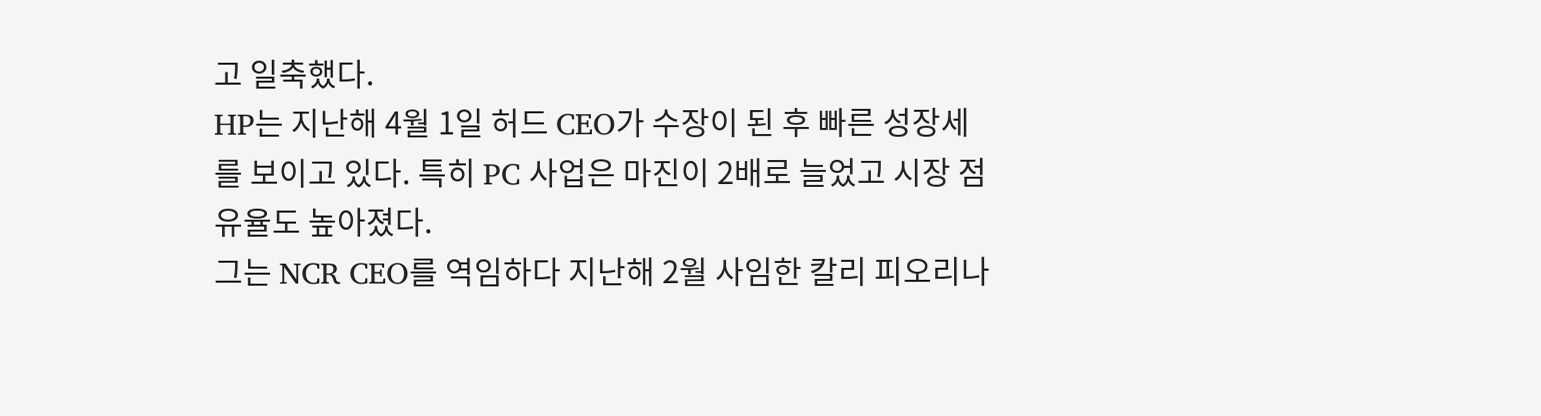고 일축했다.
HP는 지난해 4월 1일 허드 CEO가 수장이 된 후 빠른 성장세를 보이고 있다. 특히 PC 사업은 마진이 2배로 늘었고 시장 점유율도 높아졌다.
그는 NCR CEO를 역임하다 지난해 2월 사임한 칼리 피오리나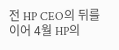전 HP CEO의 뒤를 이어 4월 HP의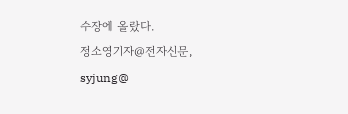수장에 올랐다.
정소영기자@전자신문, syjung@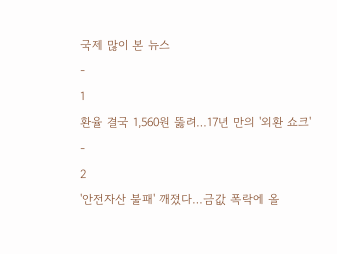국제 많이 본 뉴스
-
1
환율 결국 1,560원 뚫려…17년 만의 '외환 쇼크'
-
2
'안전자산 불패' 깨졌다…금값 폭락에 올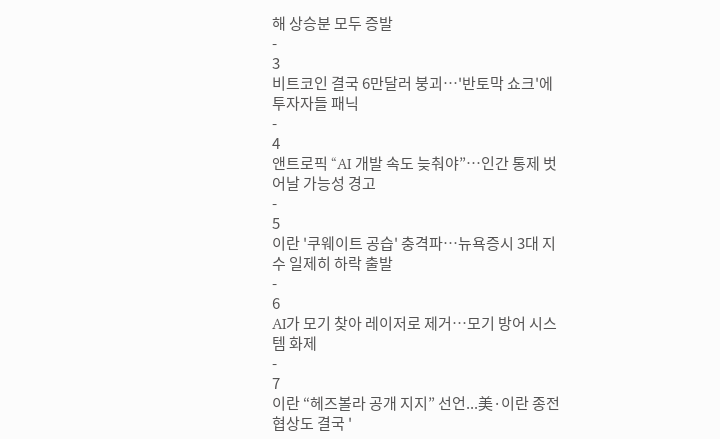해 상승분 모두 증발
-
3
비트코인 결국 6만달러 붕괴…'반토막 쇼크'에 투자자들 패닉
-
4
앤트로픽 “AI 개발 속도 늦춰야”…인간 통제 벗어날 가능성 경고
-
5
이란 '쿠웨이트 공습' 충격파…뉴욕증시 3대 지수 일제히 하락 출발
-
6
AI가 모기 찾아 레이저로 제거…모기 방어 시스템 화제
-
7
이란 “헤즈볼라 공개 지지” 선언...美·이란 종전 협상도 결국 '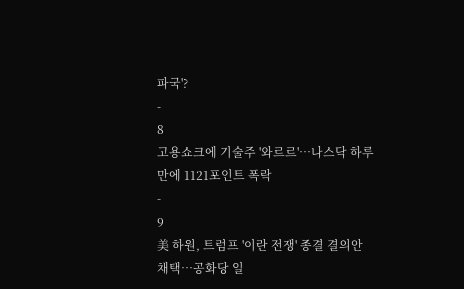파국'?
-
8
고용쇼크에 기술주 '와르르'…나스닥 하루 만에 1121포인트 폭락
-
9
美 하원, 트럼프 '이란 전쟁' 종결 결의안 채택…공화당 일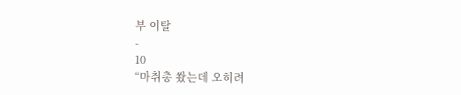부 이탈
-
10
“마취총 쐈는데 오히려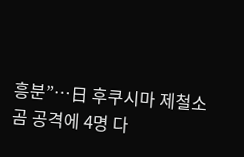흥분”…日 후쿠시마 제철소 곰 공격에 4명 다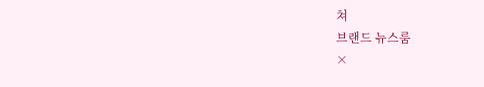쳐
브랜드 뉴스룸
×